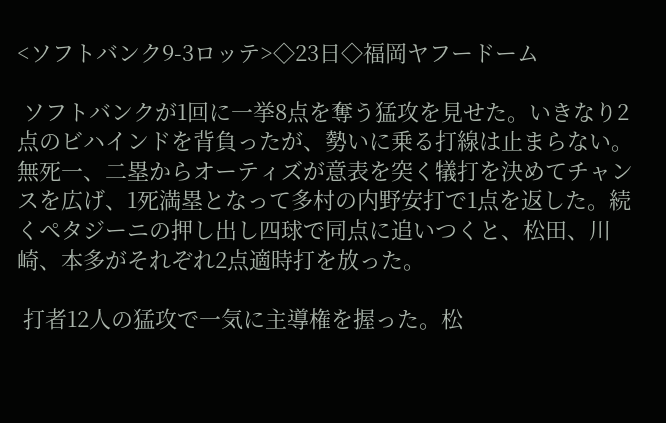<ソフトバンク9-3ロッテ>◇23日◇福岡ヤフードーム

 ソフトバンクが1回に一挙8点を奪う猛攻を見せた。いきなり2点のビハインドを背負ったが、勢いに乗る打線は止まらない。無死一、二塁からオーティズが意表を突く犠打を決めてチャンスを広げ、1死満塁となって多村の内野安打で1点を返した。続くペタジーニの押し出し四球で同点に追いつくと、松田、川崎、本多がそれぞれ2点適時打を放った。

 打者12人の猛攻で一気に主導権を握った。松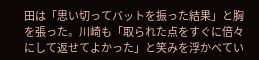田は「思い切ってバットを振った結果」と胸を張った。川崎も「取られた点をすぐに倍々にして返せてよかった」と笑みを浮かべてい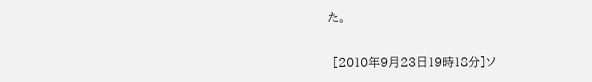た。

 [2010年9月23日19時18分]ソ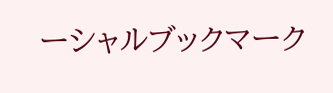ーシャルブックマーク